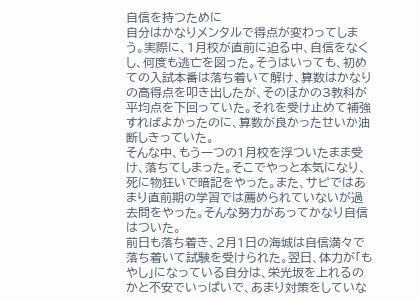自信を持つために
自分はかなりメンタルで得点が変わってしまう。実際に、1月校が直前に迫る中、自信をなくし、何度も逃亡を図った。そうはいっても、初めての入試本番は落ち着いて解け、算数はかなりの高得点を叩き出したが、そのほかの3教科が平均点を下回っていた。それを受け止めて補強すればよかったのに、算数が良かったせいか油断しきっていた。
そんな中、もう一つの1月校を浮ついたまま受け、落ちてしまった。そこでやっと本気になり、死に物狂いで暗記をやった。また、サピではあまり直前期の学習では薦められていないが過去問をやった。そんな努力があってかなり自信はついた。
前日も落ち着き、2月1日の海城は自信満々で落ち着いて試験を受けられた。翌日、体力が「もやし」になっている自分は、栄光坂を上れるのかと不安でいっぱいで、あまり対策をしていな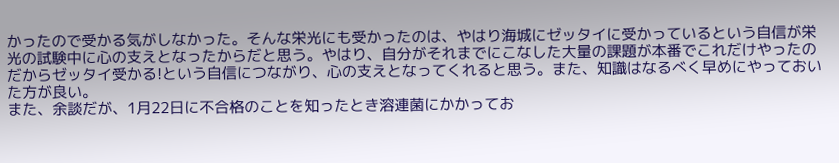かったので受かる気がしなかった。そんな栄光にも受かったのは、やはり海城にゼッタイに受かっているという自信が栄光の試験中に心の支えとなったからだと思う。やはり、自分がそれまでにこなした大量の課題が本番でこれだけやったのだからゼッタイ受かる!という自信につながり、心の支えとなってくれると思う。また、知識はなるべく早めにやっておいた方が良い。
また、余談だが、1月22日に不合格のことを知ったとき溶連菌にかかってお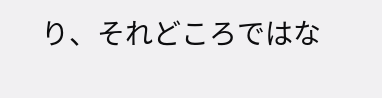り、それどころではな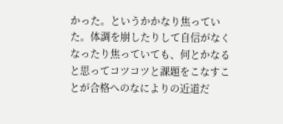かった。というかかなり焦っていた。体調を崩したりして自信がなくなったり焦っていても、何とかなると思ってコツコツと課題をこなすことが合格へのなによりの近道だ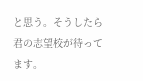と思う。そうしたら君の志望校が待ってます。